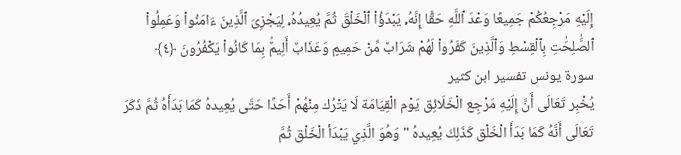إِلَيْهِ مَرْجِعُكُمْ جَمِيعًا وَعْدَ ٱللَّهِ حَقًّا إِنَّهُۥ يَبْدَؤُاْ ٱلْخَلْقَ ثُمَّ يُعِيدُهُۥ لِيَجْزِىَ ٱلَّذِينَ ءَامَنُواْ وَعَمِلُواْ ٱلصَّٰلِحَٰتِ بِٱلْقِسْطِ وَٱلَّذِينَ كَفَرُواْ لَهُمْ شَرَابٌ مِّنْ حَمِيمٍ وَعَذَابٌ أَلِيمٌۢ بِمَا كَانُواْ يَكْفُرُونَ ﴿٤﴾
سورة يونس تفسير ابن كثير
يُخْبِر تَعَالَى أَنَّ إِلَيْهِ مَرْجِع الْخَلَائِق يَوْم الْقِيَامَة لَا يَتْرُك مِنْهُمْ أَحَدًا حَتَّى يُعِيدهُ كَمَا بَدَأَهُ ثُمَّ ذَكَرَ تَعَالَى أَنَّهُ كَمَا بَدَأَ الْخَلْق كَذَلِكَ يُعِيدهُ " وَهُوَ الَّذِي يَبْدَأ الْخَلْق ثُمَّ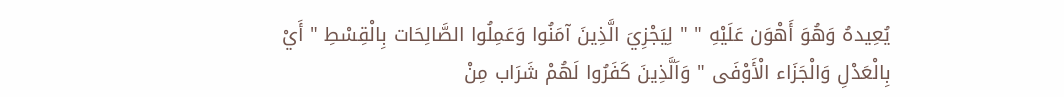يُعِيدهُ وَهُوَ أَهْوَن عَلَيْهِ " " لِيَجْزِيَ الَّذِينَ آمَنُوا وَعَمِلُوا الصَّالِحَات بِالْقِسْطِ " أَيْ بِالْعَدْلِ وَالْجَزَاء الْأَوْفَى " وَاَلَّذِينَ كَفَرُوا لَهُمْ شَرَاب مِنْ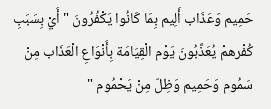حَمِيم وَعَذَاب أَلِيم بِمَا كَانُوا يَكْفُرُونَ " أَيْ بِسَبَبِ كُفْرهمْ يُعَذَّبُونَ يَوْم الْقِيَامَة بِأَنْوَاعِ الْعَذَاب مِنْ سَمُوم وَحَمِيم وَظِلّ مِنْ يَحْمُوم "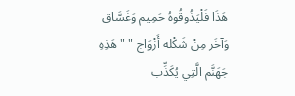هَذَا فَلْيَذُوقُوهُ حَمِيم وَغَسَّاق وَآخَر مِنْ شَكْله أَزْوَاج " " هَذِهِ جَهَنَّم الَّتِي يُكَذِّب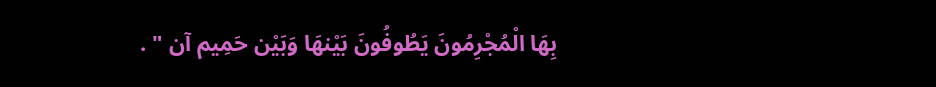بِهَا الْمُجْرِمُونَ يَطُوفُونَ بَيْنهَا وَبَيْن حَمِيم آن " .